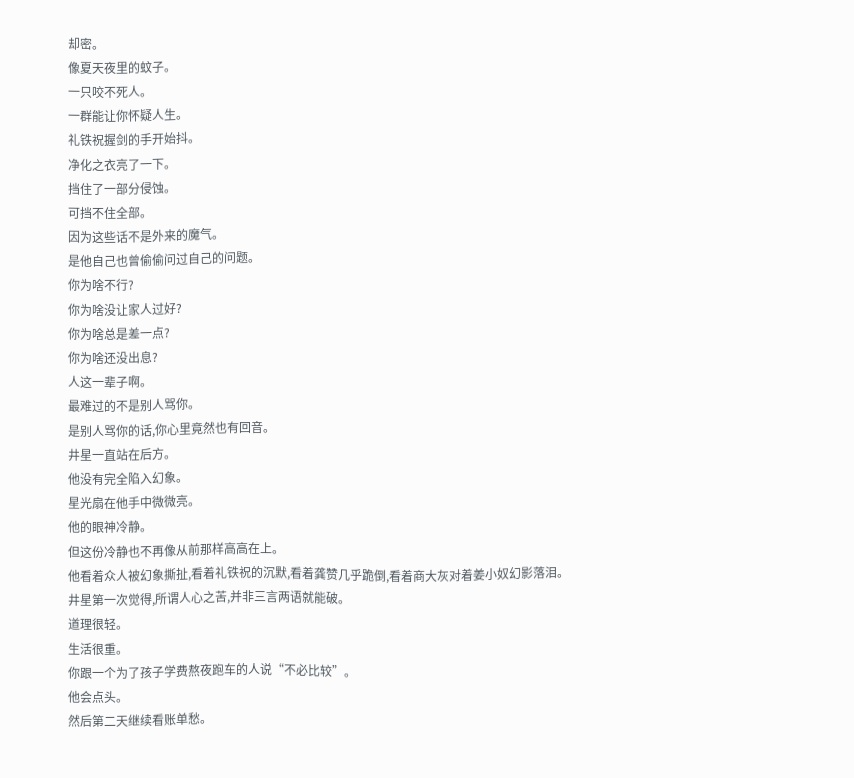却密。
像夏天夜里的蚊子。
一只咬不死人。
一群能让你怀疑人生。
礼铁祝握剑的手开始抖。
净化之衣亮了一下。
挡住了一部分侵蚀。
可挡不住全部。
因为这些话不是外来的魔气。
是他自己也曾偷偷问过自己的问题。
你为啥不行?
你为啥没让家人过好?
你为啥总是差一点?
你为啥还没出息?
人这一辈子啊。
最难过的不是别人骂你。
是别人骂你的话,你心里竟然也有回音。
井星一直站在后方。
他没有完全陷入幻象。
星光扇在他手中微微亮。
他的眼神冷静。
但这份冷静也不再像从前那样高高在上。
他看着众人被幻象撕扯,看着礼铁祝的沉默,看着龚赞几乎跪倒,看着商大灰对着姜小奴幻影落泪。
井星第一次觉得,所谓人心之苦,并非三言两语就能破。
道理很轻。
生活很重。
你跟一个为了孩子学费熬夜跑车的人说“不必比较”。
他会点头。
然后第二天继续看账单愁。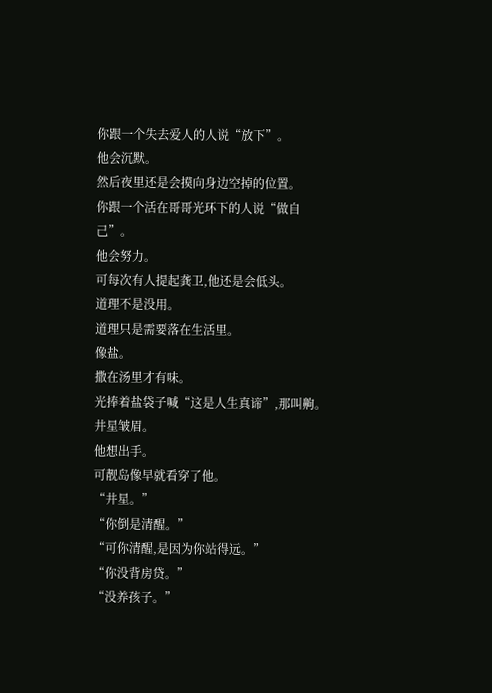你跟一个失去爱人的人说“放下”。
他会沉默。
然后夜里还是会摸向身边空掉的位置。
你跟一个活在哥哥光环下的人说“做自己”。
他会努力。
可每次有人提起龚卫,他还是会低头。
道理不是没用。
道理只是需要落在生活里。
像盐。
撒在汤里才有味。
光捧着盐袋子喊“这是人生真谛”,那叫齁。
井星皱眉。
他想出手。
可靓岛像早就看穿了他。
“井星。”
“你倒是清醒。”
“可你清醒,是因为你站得远。”
“你没背房贷。”
“没养孩子。”